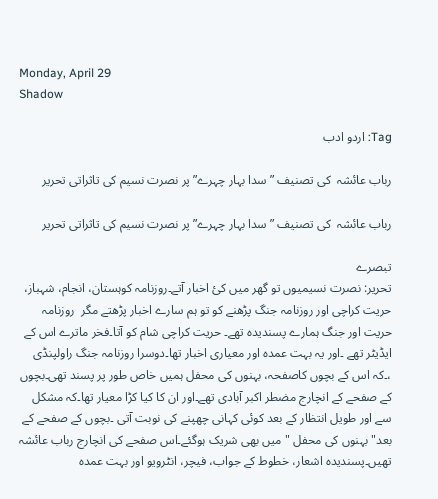Monday, April 29
Shadow

Tag: اردو ادب

رباب عائشہ  کی تصنیف ” سدا بہار چہرے” پر نصرت نسیم کی تاثراتی تحریر

رباب عائشہ  کی تصنیف ” سدا بہار چہرے” پر نصرت نسیم کی تاثراتی تحریر

تبصرے
تحریر: نصرت نسیمیوں تو گھر میں کئ اخبار آتے۔روزنامہ کوہستان، انجام، شہباز، حریت کراچی اور روزنامہ جنگ پڑھنے کو تو ہم سارے اخبار پڑھتے مگر  روزنامہ حریت اور جنگ ہمارے پسندیدہ تھے۔ حریت کراچی شام کو آتا۔فخر ماترے اس کے ایڈیٹر تھے ۔اور یہ بہت عمدہ اور معیاری اخبار تھا۔دوسرا روزنامہ جنگ راولپنڈی ،۔کہ اس کے بچوں کاصفحہ، بہنوں کی محفل ہمیں خاص طور پر پسند تھی۔بچوں کے صفحے کے انچارج مضطر اکبر آبادی تھے۔اور ان کا کیا کڑا معیار تھا۔کہ مشکل سے اور طویل انتظار کے بعد کوئی کہانی چھپنے کی نوبت آتی ۔بچوں کے صفحے کے بعد" بہنوں کی محفل "میں بھی شریک ہوگئے۔اس صفحے کی انچارج رباب عائشہ تھیں۔پسندیدہ اشعار، خطوط کے جواب، فیچر، انٹرویو اور بہت عمدہ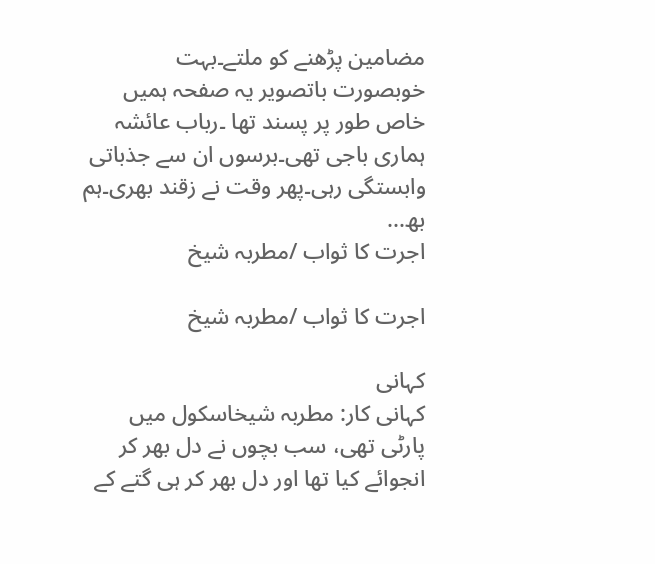مضامین پڑھنے کو ملتے۔بہت خوبصورت باتصویر یہ صفحہ ہمیں خاص طور پر پسند تھا ۔رباب عائشہ ہماری باجی تھی۔برسوں ان سے جذباتی وابستگی رہی۔پھر وقت نے زقند بھری۔ہم بھ...
اجرت کا ثواب /مطربہ شیخ

اجرت کا ثواب /مطربہ شیخ

کہانی
کہانی کار: مطربہ شیخاسکول میں پارٹی تھی، سب بچوں نے دل بھر کر انجوائے کیا تھا اور دل بھر کر ہی گتے کے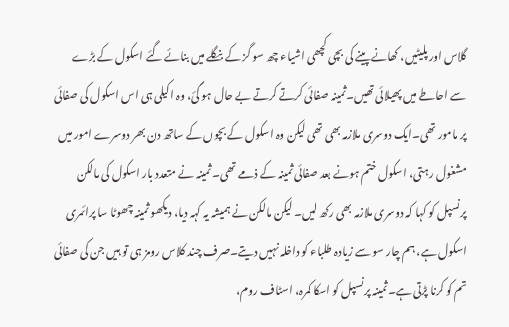گلاس اور پلیٹیں، کھانے پینے کی بچی کچھی اشیاء چھ سو گز کے بنگلے میں بنائے گئے اسکول کے بڑے سے احاطے میں پھیلائی تھیں۔ثمینہ صفائی کرتے کرتے بے حال ہو گئ، وہ اکیلی ہی اس اسکول کی صفائی پر مامور تھی۔ایک دوسری ملازمہ بھی تھی لیکن وہ اسکول کے بچوں کے ساتھ دن بھر دوسرے امور میں مشغول رہتی، اسکول ختم ہونے بعد صفائی ثمینہ کے ذمے تھی۔ ثمینہ نے متعدد بار اسکول کی مالکن  پرنسپل کو کہا کہ دوسری ملازمہ بھی رکھ لیں۔ لیکن مالکن نے ہمیشہ یہ کہہ دیا، دیکھو ثمینہ چھوٹا سا پرائمری اسکول ہے، ہم چار سو سے زیادہ طلباء کو داخلہ نہیں دیتے۔صرف چند کلاس رومز ہی تو ہیں جن کی صفائی تم کو کرنا پڑتی ہے۔ثمینہ پرنسپل کو اسکا کمرہ، اسٹاف روم،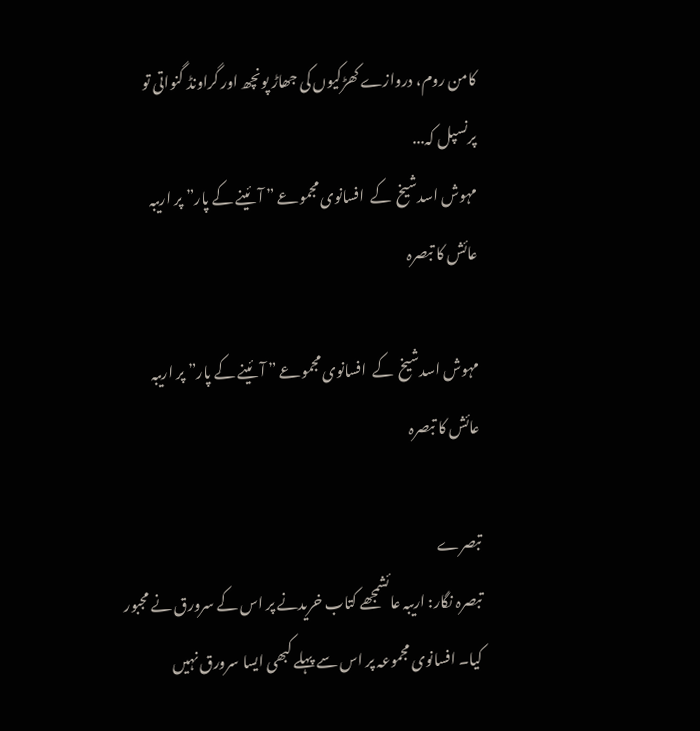کامن روم، دروازے کھڑکیوں کی جھاڑ پونچھ اور گراونڈ گنواتی تو پرنسپل کہ...
مہوش اسدشیخ  کے  افسانوی مجموعے ” آئینے کے پار” پر اریبہ عائش کا تبصرہ

مہوش اسدشیخ  کے  افسانوی مجموعے ” آئینے کے پار” پر اریبہ عائش کا تبصرہ

تبصرے
تبصرہ نگار: اریبہ عائشمجھے کتاب خریدنے پر اس کے سرورق نے مجبور کیا۔ افسانوی مجموعہ پر اس سے پہلے کبھی ایسا سرورق نہیں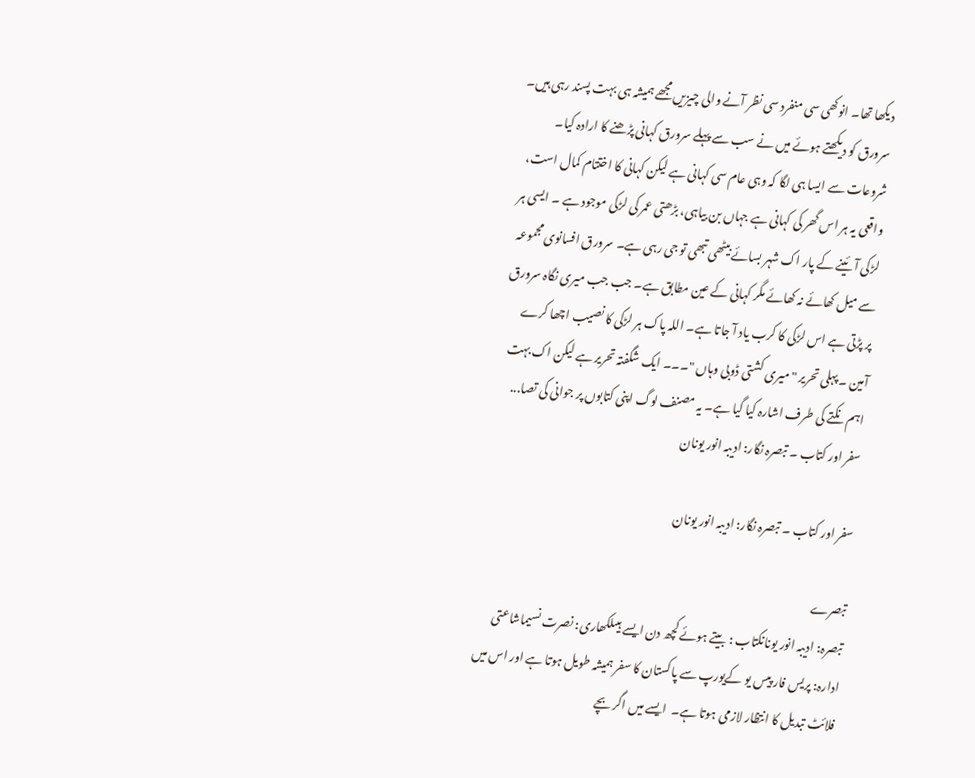دیکھا تھا۔ انوکھی سی منفرد سی نظر آنے والی چیزیں مجھے ہمیشہ ہی بہت پسند رہی ہیں۔ سرورق کو دیکھتے ہوئے میں نے سب سے پہلے سرورق کہانی پڑھنے کا ارادہ کیا۔ شروعات سے ایسا ہی لگا کہ وہی عام سی کہانی ہے لیکن کہانی کا اختتام کمال است، واقعی یہ ہر اس گھر کی کہانی ہے جہاں بن بیاہی، بڑھتی عمر کی لڑکی موجود ہے ۔ ایسی ہر لڑکی آئینے کے پار اک شہر بسائے بیٹھی تبھی تو جی رہی ہے۔ سرورق افسانوی مجموعہ سے میل کھائے نہ کھائے مگر کہانی کے عین مطابق ہے۔ جب جب میری نگاہ سرورق پر پڑتی ہے اس لڑکی کا کرب یاد آ جاتا ہے۔ اللہ پاک ہر لڑکی کا نصیب اچھا کرے آمین ۔پہلی تحریر "میری کشتی ڈوبی وہاں "۔۔۔ ایک شگفتہ تحریر ہے لیکن اک بہت اہم نکتے کی طرف اشارہ کیا گیا ہے۔ یہ مصنف لوگ اپنی کتابوں پر جوانی کی تصا...
سفر اور کتاب ۔ تبصرہ نگار: ادیبہ انور یونان

سفر اور کتاب ۔ تبصرہ نگار: ادیبہ انور یونان

تبصرے
تبصرہ: ادیبہ انور یونانکتاب : بیتے ہوئے کچھ دن ایسے ہیںلکھاری: نصرت نسیماشاعتی ادارہ: پریس فار پیس یو کےیورپ سے پاکستان کا سفر ہمیشہ طویل ہوتا ہے اور اس میں فلائٹ تبدیل کا انتظار لازمی ہوتا ہے۔  ایسے میں اگر بچے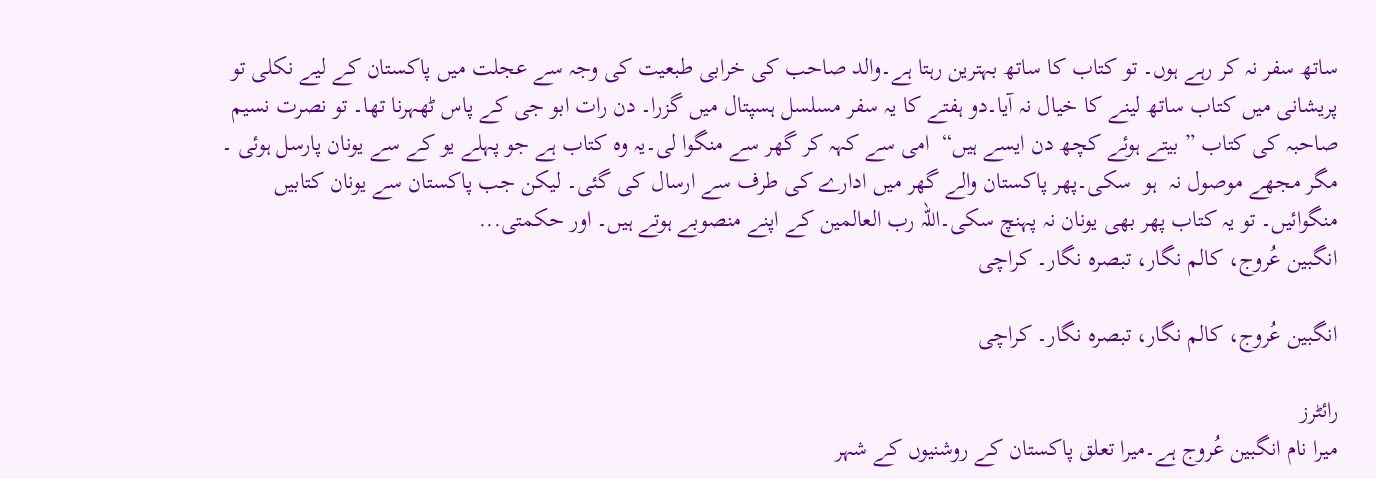ساتھ سفر نہ کر رہے ہوں۔ تو کتاب کا ساتھ بہترین رہتا ہے۔والد صاحب کی خرابی طبعیت کی وجہ سے عجلت میں پاکستان کے لیے نکلی تو پریشانی میں کتاب ساتھ لینے کا خیال نہ آیا۔دو ہفتے کا یہ سفر مسلسل ہسپتال میں گزرا۔ دن رات ابو جی کے پاس ٹھہرنا تھا۔ تو نصرت نسیم صاحبہ کی کتاب ” بیتے ہوئے کچھ دن ایسے ہیں“  امی سے کہہ کر گھر سے منگوا لی۔یہ وہ کتاب ہے جو پہلے یو کے سے یونان پارسل ہوئی ۔ مگر مجھے موصول نہ  ہو  سکی۔پھر پاکستان والے گھر میں ادارے کی طرف سے ارسال کی گئی۔ لیکن جب پاکستان سے یونان کتابیں منگوائیں۔ تو یہ کتاب پھر بھی یونان نہ پہنچ سکی۔اللہ رب العالمین کے اپنے منصوبے ہوتے ہیں۔ اور حکمتی...
انگبین عُروج، کالم نگار، تبصرہ نگار۔ کراچی

انگبین عُروج، کالم نگار، تبصرہ نگار۔ کراچی

رائٹرز
میرا نام انگبین عُروج ہے۔میرا تعلق پاکستان کے روشنیوں کے شہر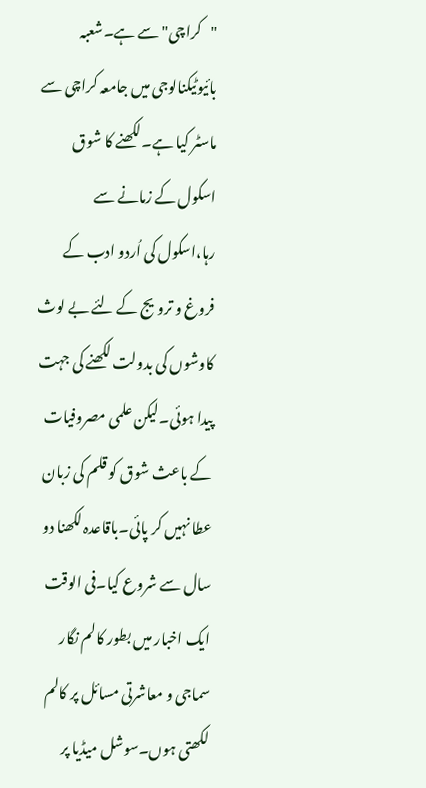"کراچی" سے ہے۔شعبہ بائیوٹیکنالوجی میں جامعہ کراچی سے ماسٹر کیا ہے۔لکھنے کا شوق اسکول کے زمانے سے رہا،اسکول کی اُردو ادب کے فروغ و ترویج کے لئے بے لوث کاوشوں کی بدولت لکھنے کی جہت پیدا ہوئی۔لیکن علمی مصروفیات کے باعث شوق کو قلم کی زبان عطا نہیں کر پائی۔باقاعدہ لکھنا دو سال سے شروع کیا۔فی الوقت ایک اخبار میں بطور کالم نگار سماجی و معاشرتی مسائل پر کالم لکھتی ہوں۔سوشل میڈیا پر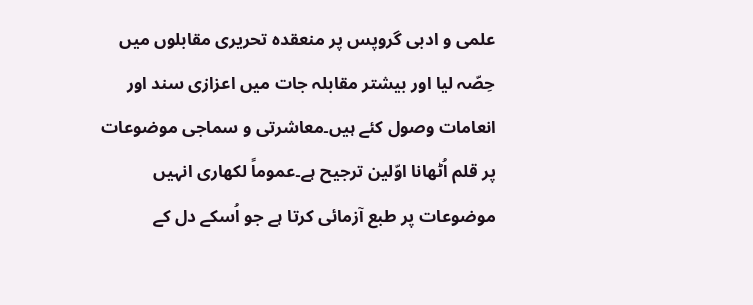علمی و ادبی گروپس پر منعقدہ تحریری مقابلوں میں حِصّہ لیا اور بیشتر مقابلہ جات میں اعزازی سند اور انعامات وصول کئے ہیں۔معاشرتی و سماجی موضوعات پر قلم اُٹھانا اوّلین ترجیح ہے۔عموماً لکھاری انہیں موضوعات پر طبع آزمائی کرتا ہے جو اُسکے دل کے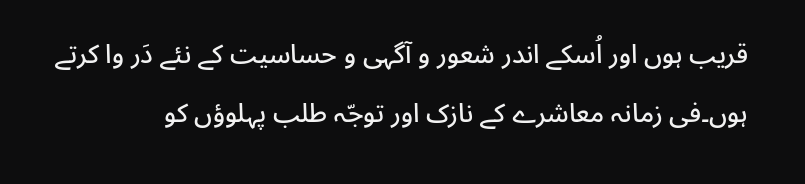قریب ہوں اور اُسکے اندر شعور و آگہی و حساسیت کے نئے دَر وا کرتے ہوں۔فی زمانہ معاشرے کے نازک اور توجّہ طلب پہلوؤں کو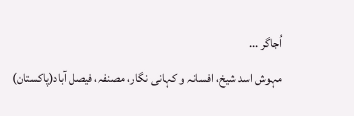اُجاگر ...
مہوش اسد شیخ، افسانہ و کہانی نگار، مصنفہ، فیصل آباد(پاکستان)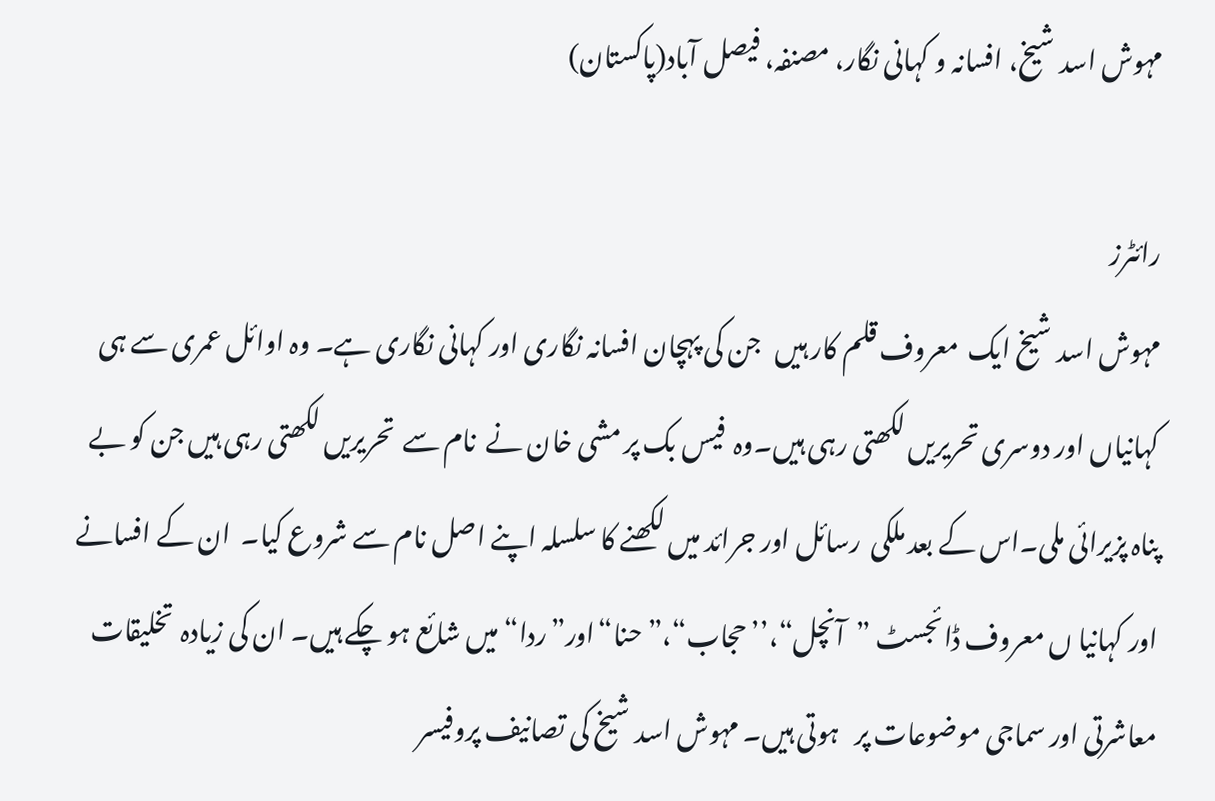مہوش اسد شیخ، افسانہ و کہانی نگار، مصنفہ، فیصل آباد(پاکستان)

رائٹرز
مہوش اسد شیخ ایک  معروف قلم کار ہیں   جن کی پہچان افسانہ نگاری اور کہانی نگاری ہے۔ وہ اوائل عمری سے ہی کہانیاں اور دوسری تحریریں لکھتی رہی ہیں۔وہ  فیس بک پر مشی خان نے  نام سے  تحریریں لکھتی رہی ہیں جن کو بے پناہ پزیرائی ملی۔اس کے بعد ملکی  رسائل اور جرائد میں لکھنے کا سلسلہ اپنے اصل نام سے شروع کیا۔  ان کے افسانے اور کہانیا ں معروف ڈائجسٹ ”آنچل“،’’حجاب“،”حنا“اور”ردا“ میں شائع ہو چکے ہیں۔ ان کی زیادہ  تخلیقات  معاشرتی اور سماجی موضوعات پر   ہوتی ہیں۔ مہوش اسد شیخ کی تصانیف پروفیسر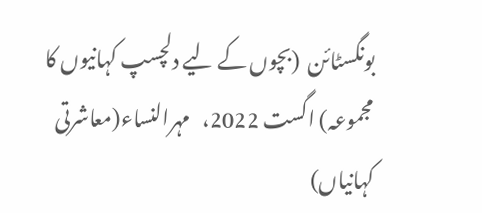بونگسٹائن  (بچوں کے لیے دلچسپ کہانیوں کا مجموعہ) اگست 2022،   مہرالنساء(معاشرتی کہانیاں)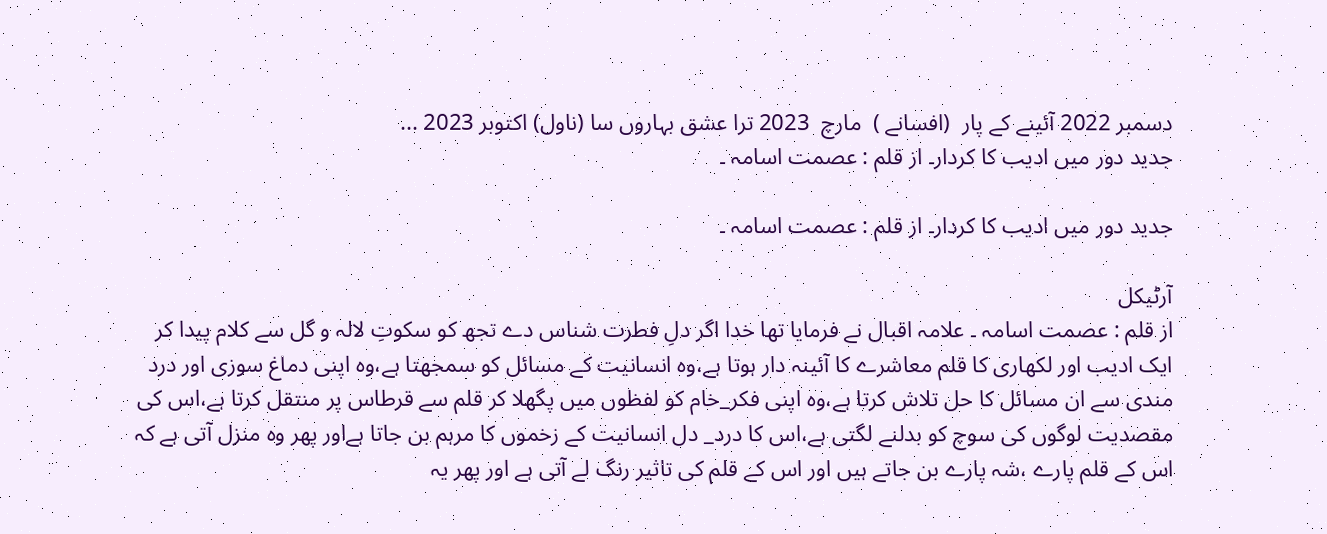دسمبر 2022 آئینے کے پار  (افسانے )  مارچ  2023 ترا عشق بہاروں سا (ناول) اکتوبر 2023 ...
جدید دور میں ادیب کا کردار۔ از قلم : عصمت اسامہ ۔

جدید دور میں ادیب کا کردار۔ از قلم : عصمت اسامہ ۔

آرٹیکل
از قلم : عصمت اسامہ ۔ علامہ اقبال نے فرمایا تھا خدا اگر دلِ فطرت شناس دے تجھ کو سکوتِ لالہ و گل سے کلام پیدا کر ایک ادیب اور لکھاری کا قلم معاشرے کا آئینہ دار ہوتا ہے،وہ انسانیت کے مسائل کو سمجھتا ہے،وہ اپنی دماغ سوزی اور درد مندی سے ان مسائل کا حل تلاش کرتا ہے،وہ اپنی فکر_خام کو لفظوں میں پگھلا کر قلم سے قرطاس پر منتقل کرتا ہے،اس کی مقصدیت لوگوں کی سوچ کو بدلنے لگتی ہے،اس کا درد_ دل انسانیت کے زخموں کا مرہم بن جاتا ہےاور پھر وہ منزل آتی ہے کہ اس کے قلم پارے ،شہ پارے بن جاتے ہیں اور اس کے قلم کی تاثیر رنگ لے آتی ہے اور پھر یہ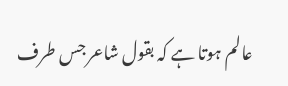عالم ہوتا ہے کہ بقول شاعر جس طرف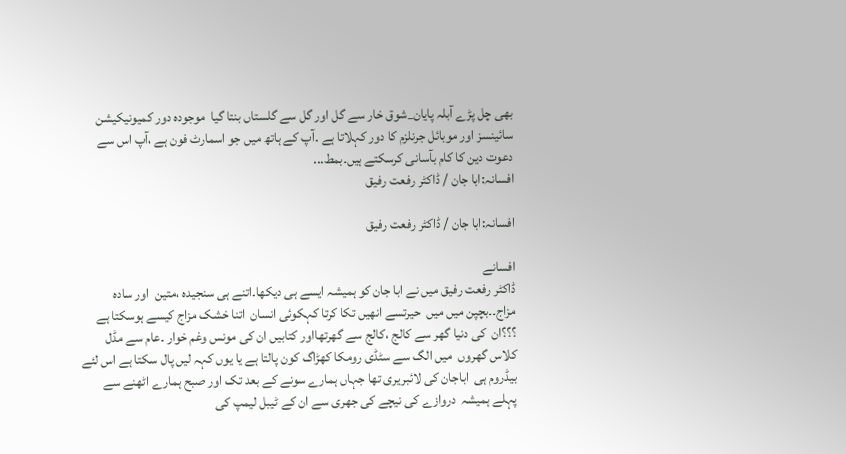بھی چل پڑے آبلہ پایان_شوق خار سے گل اور گل سے گلستاں بنتا گیا  موجودہ دور کمیونیکیشن سائینسز اور موبائل جرنلزم کا دور کہلاتا ہے ۔آپ کے ہاتھ میں جو اسمارٹ فون ہے ،آپ اس سے دعوت دین کا کام بآسانی کرسکتے ہیں۔بمط...
افسانہ:ابا جان / ڈاکٹر رفعت رفیق

افسانہ:ابا جان / ڈاکٹر رفعت رفیق

افسانے
ڈاکٹر رفعت رفیق میں نے ابا جان کو ہمیشہ ایسے ہی دیکھا۔اتنے ہی سنجیدہ ،متین  اور سادہ مزاج۔۔بچپن میں میں  حیرتسے انھیں تکا کرتا کہکوئی انسان  اتنا خشک مزاج کیسے ہوسکتا ہے ؟؟؟ان  کی دنیا گھر سے کالج ،کالج سے گھرتھااور کتابیں ان کی مونس وغم خوار ۔عام سے مڈل کلاس گھروں  میں الگ سے سٹڈی رومکا کھڑاگ کون پالتا ہے یا یوں کہہ لیں پال سکتا ہے اس لئے بیڈروم ہی  اباجان کی لائبریری تھا جہاں ہمارے سونے کے بعد تک اور صبح ہمارے اٹھنے سے پہلے ہمیشہ  دروازے کی نیچے کی جھری سے ان کے ٹیبل لیمپ کی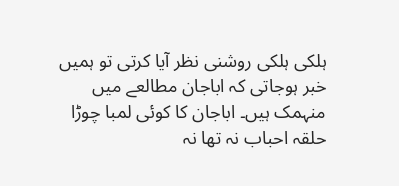ہلکی ہلکی روشنی نظر آیا کرتی تو ہمیں خبر ہوجاتی کہ اباجان مطالعے میں منہمک ہیں۔ اباجان کا کوئی لمبا چوڑا حلقہ احباب نہ تھا نہ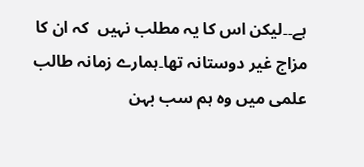ہے۔۔لیکن اس کا یہ مطلب نہیں  کہ ان کا مزاج غیر دوستانہ تھا۔ہمارے زمانہ طالب علمی میں وہ ہم سب بہن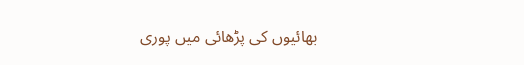بھائیوں کی پڑھائی میں پوری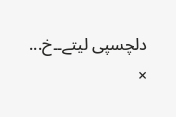دلچسپی لیتے۔۔خ...
×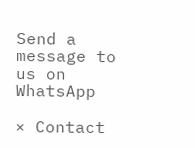Send a message to us on WhatsApp

× Contact